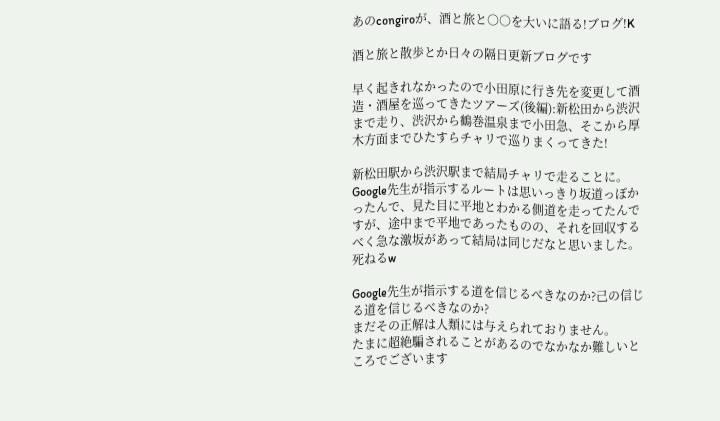あのcongiroが、酒と旅と○○を大いに語る!ブログ!K

酒と旅と散歩とか日々の隔日更新ブログです

早く起きれなかったので小田原に行き先を変更して酒造・酒屋を巡ってきたツアーズ(後編):新松田から渋沢まで走り、渋沢から鶴巻温泉まで小田急、そこから厚木方面までひたすらチャリで巡りまくってきた!

新松田駅から渋沢駅まで結局チャリで走ることに。
Google先生が指示するルートは思いっきり坂道っぽかったんで、見た目に平地とわかる側道を走ってたんですが、途中まで平地であったものの、それを回収するべく急な激坂があって結局は同じだなと思いました。死ねるw

Google先生が指示する道を信じるべきなのか?己の信じる道を信じるべきなのか?
まだその正解は人類には与えられておりません。
たまに超絶騙されることがあるのでなかなか難しいところでございます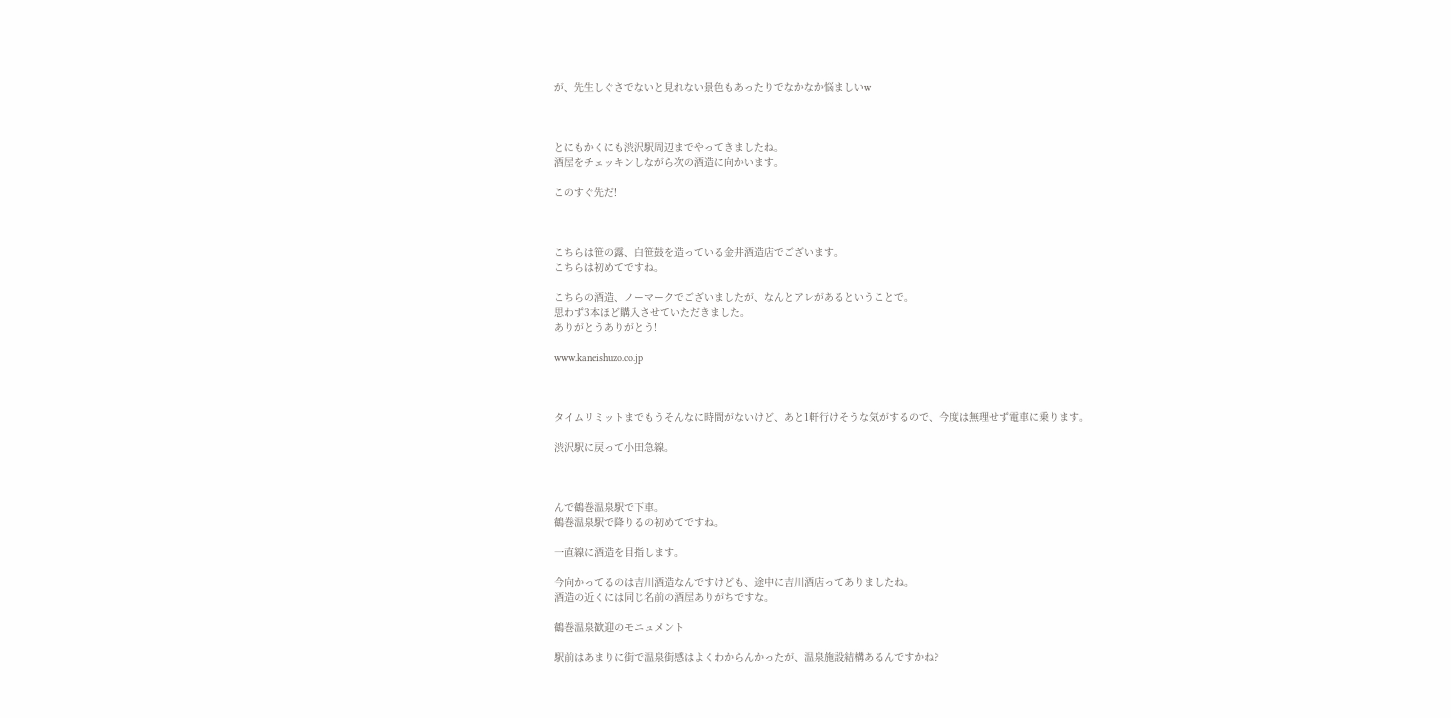が、先生しぐさでないと見れない景色もあったりでなかなか悩ましいw



とにもかくにも渋沢駅周辺までやってきましたね。
酒屋をチェッキンしながら次の酒造に向かいます。

このすぐ先だ!



こちらは笹の露、白笹鼓を造っている金井酒造店でございます。
こちらは初めてですね。

こちらの酒造、ノーマークでございましたが、なんとアレがあるということで。
思わず3本ほど購入させていただきました。
ありがとうありがとう!

www.kaneishuzo.co.jp



タイムリミットまでもうそんなに時間がないけど、あと1軒行けそうな気がするので、今度は無理せず電車に乗ります。

渋沢駅に戻って小田急線。



んで鶴巻温泉駅で下車。
鶴巻温泉駅で降りるの初めてですね。

一直線に酒造を目指します。

今向かってるのは吉川酒造なんですけども、途中に吉川酒店ってありましたね。
酒造の近くには同じ名前の酒屋ありがちですな。

鶴巻温泉歓迎のモニュメント

駅前はあまりに街で温泉街感はよくわからんかったが、温泉施設結構あるんですかね?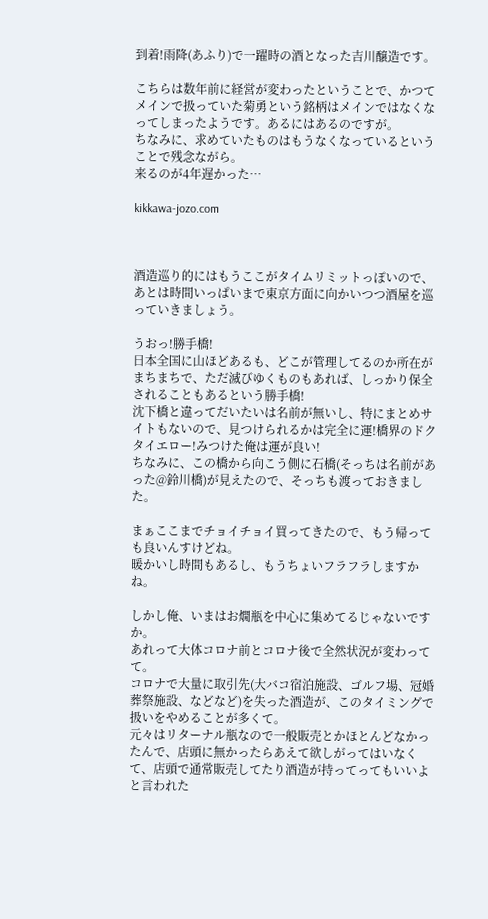到着!雨降(あふり)で一躍時の酒となった吉川醸造です。

こちらは数年前に経営が変わったということで、かつてメインで扱っていた菊勇という銘柄はメインではなくなってしまったようです。あるにはあるのですが。
ちなみに、求めていたものはもうなくなっているということで残念ながら。
来るのが4年遅かった…

kikkawa-jozo.com



酒造巡り的にはもうここがタイムリミットっぽいので、あとは時間いっぱいまで東京方面に向かいつつ酒屋を巡っていきましょう。

うおっ!勝手橋!
日本全国に山ほどあるも、どこが管理してるのか所在がまちまちで、ただ滅びゆくものもあれば、しっかり保全されることもあるという勝手橋!
沈下橋と違ってだいたいは名前が無いし、特にまとめサイトもないので、見つけられるかは完全に運!橋界のドクタイエロー!みつけた俺は運が良い!
ちなみに、この橋から向こう側に石橋(そっちは名前があった@鈴川橋)が見えたので、そっちも渡っておきました。

まぁここまでチョイチョイ買ってきたので、もう帰っても良いんすけどね。
暖かいし時間もあるし、もうちょいフラフラしますかね。

しかし俺、いまはお燗瓶を中心に集めてるじゃないですか。
あれって大体コロナ前とコロナ後で全然状況が変わってて。
コロナで大量に取引先(大バコ宿泊施設、ゴルフ場、冠婚葬祭施設、などなど)を失った酒造が、このタイミングで扱いをやめることが多くて。
元々はリターナル瓶なので一般販売とかほとんどなかったんで、店頭に無かったらあえて欲しがってはいなくて、店頭で通常販売してたり酒造が持ってってもいいよと言われた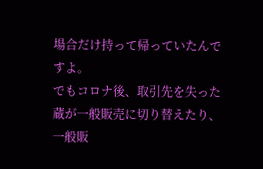場合だけ持って帰っていたんですよ。
でもコロナ後、取引先を失った蔵が一般販売に切り替えたり、一般販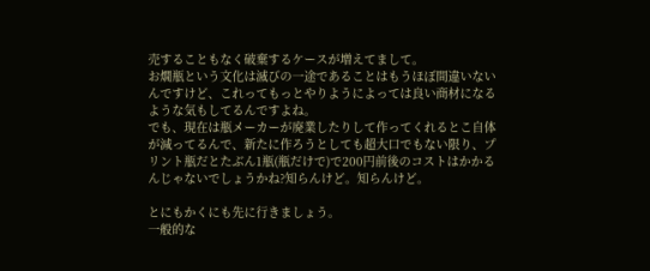売することもなく破棄するケースが増えてまして。
お燗瓶という文化は滅びの一途であることはもうほぼ間違いないんですけど、これってもっとやりようによっては良い商材になるような気もしてるんですよね。
でも、現在は瓶メーカーが廃業したりして作ってくれるとこ自体が減ってるんで、新たに作ろうとしても超大口でもない限り、プリント瓶だとたぶん1瓶(瓶だけで)で200円前後のコストはかかるんじゃないでしょうかね?知らんけど。知らんけど。

とにもかくにも先に行きましょう。
一般的な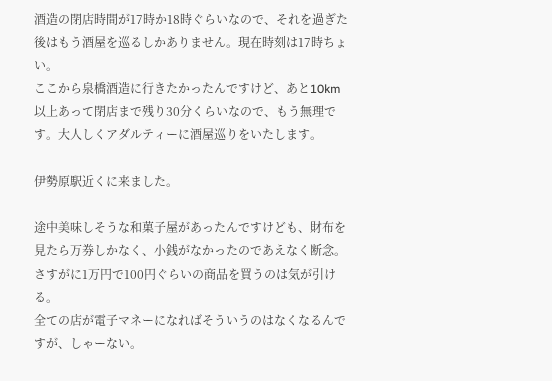酒造の閉店時間が17時か18時ぐらいなので、それを過ぎた後はもう酒屋を巡るしかありません。現在時刻は17時ちょい。
ここから泉橋酒造に行きたかったんですけど、あと10km以上あって閉店まで残り30分くらいなので、もう無理です。大人しくアダルティーに酒屋巡りをいたします。

伊勢原駅近くに来ました。

途中美味しそうな和菓子屋があったんですけども、財布を見たら万券しかなく、小銭がなかったのであえなく断念。
さすがに1万円で100円ぐらいの商品を買うのは気が引ける。
全ての店が電子マネーになればそういうのはなくなるんですが、しゃーない。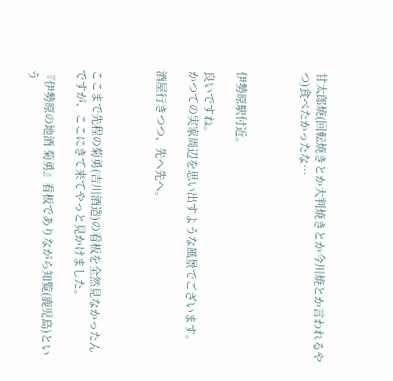甘太郎焼(回転焼きとか大判焼きとか今川焼とか言われるやつ)食べたかったな…



伊勢原駅付近。

良いですね。
かつての実家周辺を思い出すような風景でございます。

酒屋行きつつ、先へ先へ。



ここまで先程の菊勇(吉川酒造)の看板を全然見なかったんですが、ここにきて来てやっと見かけました。

『伊勢原の地酒 菊勇』看板でありながら知覧(鹿児島)という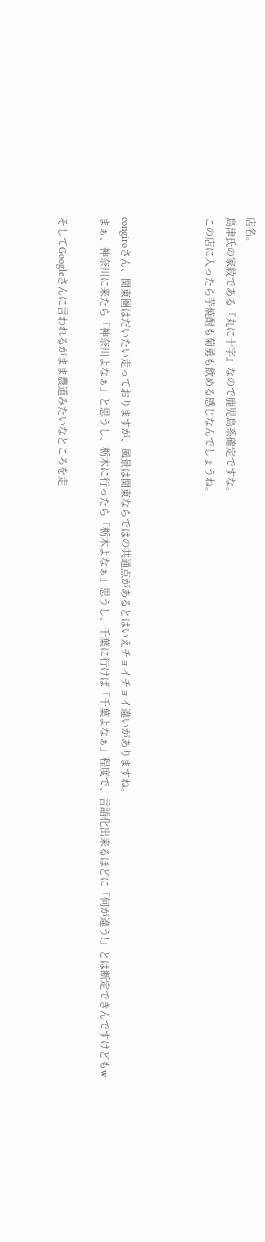店名。
島津氏の家紋である『丸に十字』なので鹿児島系確定ですな。
この店に入ったら芋焼酎も菊勇も飲める感じなんでしょうね。



congiroさん、関東圏はだいたい走っておりますが、風景は関東ならではの共通点があるとはいえチョイチョイ違いがありますね。
まぁ、神奈川に来たら「神奈川よなぁ」と思うし、栃木に行ったら「栃木よなぁ」思うし、千葉に行けば「千葉よなぁ」程度で、言語化出来るほどに「何が違う!」とは断定できんですけどもw

そしてGoogleさんに言われるがまま農道みたいなところを走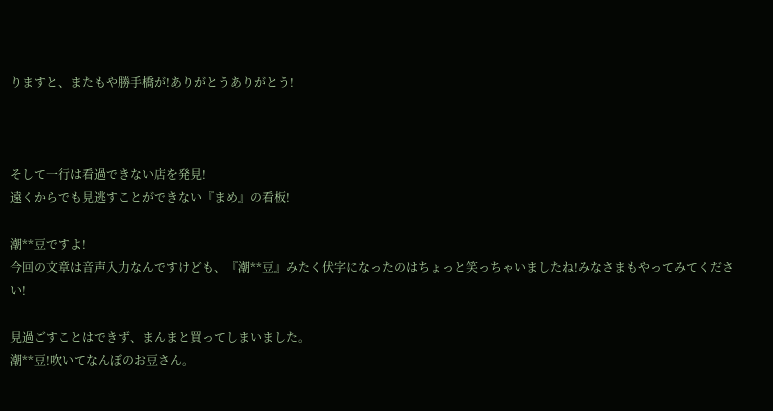りますと、またもや勝手橋が!ありがとうありがとう!



そして一行は看過できない店を発見!
遠くからでも見逃すことができない『まめ』の看板!

潮**豆ですよ!
今回の文章は音声入力なんですけども、『潮**豆』みたく伏字になったのはちょっと笑っちゃいましたね!みなさまもやってみてください!

見過ごすことはできず、まんまと買ってしまいました。
潮**豆!吹いてなんぼのお豆さん。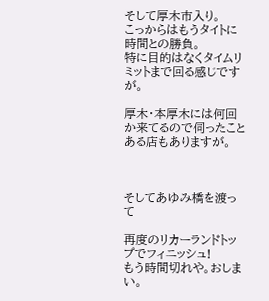そして厚木市入り。
こっからはもうタイトに時間との勝負。
特に目的はなくタイムリミットまで回る感じですが。

厚木・本厚木には何回か来てるので伺ったことある店もありますが。



そしてあゆみ橋を渡って

再度のリカーランドトップでフィニッシュ!
もう時間切れや。おしまい。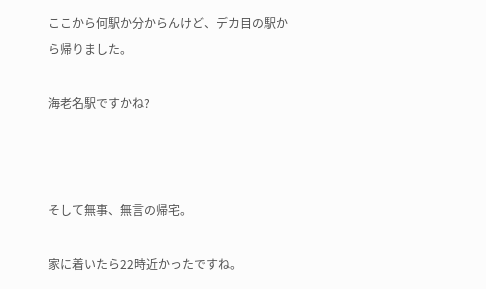ここから何駅か分からんけど、デカ目の駅から帰りました。

海老名駅ですかね?



そして無事、無言の帰宅。

家に着いたら22時近かったですね。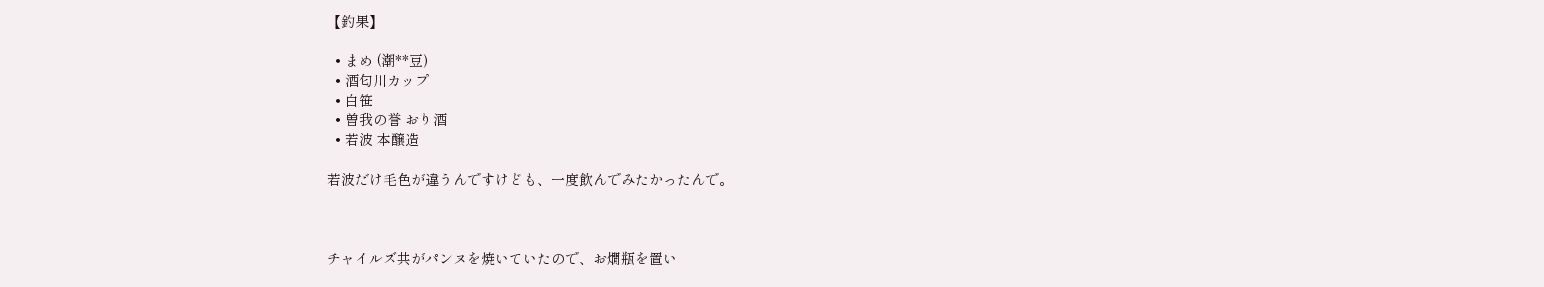【釣果】

  • まめ (潮**豆)
  • 酒匂川カップ
  • 白笹
  • 曽我の誉 おり酒
  • 若波 本醸造

若波だけ毛色が違うんですけども、一度飲んでみたかったんで。



チャイルズ共がパンヌを焼いていたので、お燗瓶を置い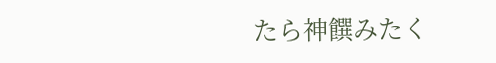たら神饌みたく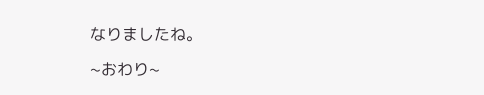なりましたね。

~おわり~